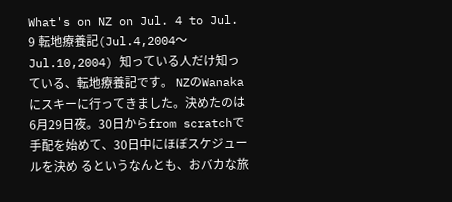What's on NZ on Jul. 4 to Jul. 9 転地療養記(Jul.4,2004〜Jul.10,2004) 知っている人だけ知っている、転地療養記です。 NZのWanakaにスキーに行ってきました。決めたのは6月29日夜。30日からfrom scratchで手配を始めて、30日中にほぼスケジュールを決め るというなんとも、おバカな旅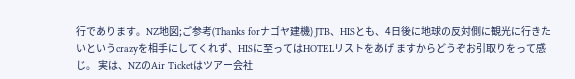行であります。NZ地図;ご参考(Thanks forナゴヤ建機) JTB、HISとも、4日後に地球の反対側に観光に行きたいというcrazyを相手にしてくれず、HISに至ってはHOTELリストをあげ ますからどうぞお引取りをって感じ。 実は、NZのAir Ticketはツアー会社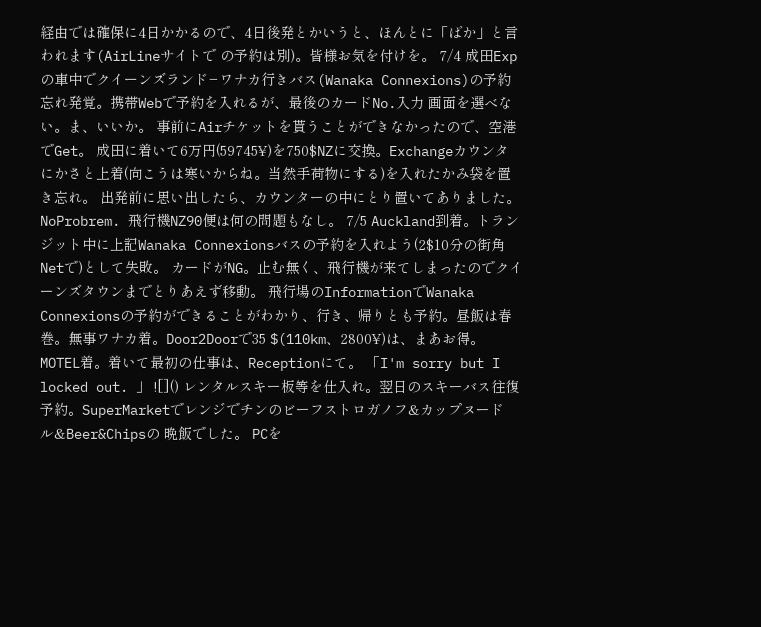経由では確保に4日かかるので、4日後発とかいうと、ほんとに「ばか」と言われます(AirLineサイトで の予約は別)。皆様お気を付けを。 7/4 成田Expの車中でクイーンズランド−ワナカ行きバス(Wanaka Connexions)の予約忘れ発覚。携帯Webで予約を入れるが、最後のカードNo.入力 画面を選べない。ま、いいか。 事前にAirチケットを貰うことができなかったので、空港でGet。 成田に着いて6万円(59745¥)を750$NZに交換。Exchangeカウンタにかさと上着(向こうは寒いからね。当然手荷物にする)を入れたかみ袋を置 き忘れ。 出発前に思い出したら、カウンターの中にとり置いてありました。NoProbrem. 飛行機NZ90便は何の問題もなし。 7/5 Auckland到着。トランジット中に上記Wanaka Connexionsバスの予約を入れよう(2$10分の街角Netで)として失敗。 カードがNG。止む無く、飛行機が来てしまったのでクイーンズタウンまでとりあえず移動。 飛行場のInformationでWanaka Connexionsの予約ができることがわかり、行き、帰りとも予約。昼飯は春巻。無事ワナカ着。Door2Doorで35 $(110km、2800¥)は、まあお得。 MOTEL着。着いて最初の仕事は、Receptionにて。 「I'm sorry but I locked out. 」 ![]() レンタルスキー板等を仕入れ。翌日のスキーバス往復予約。SuperMarketでレンジでチンのビーフストロガノフ&カップヌードル&Beer&Chipsの 晩飯でした。 PCを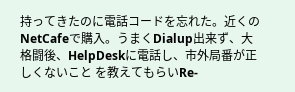持ってきたのに電話コードを忘れた。近くのNetCafeで購入。うまくDialup出来ず、大格闘後、HelpDeskに電話し、市外局番が正しくないこと を教えてもらいRe-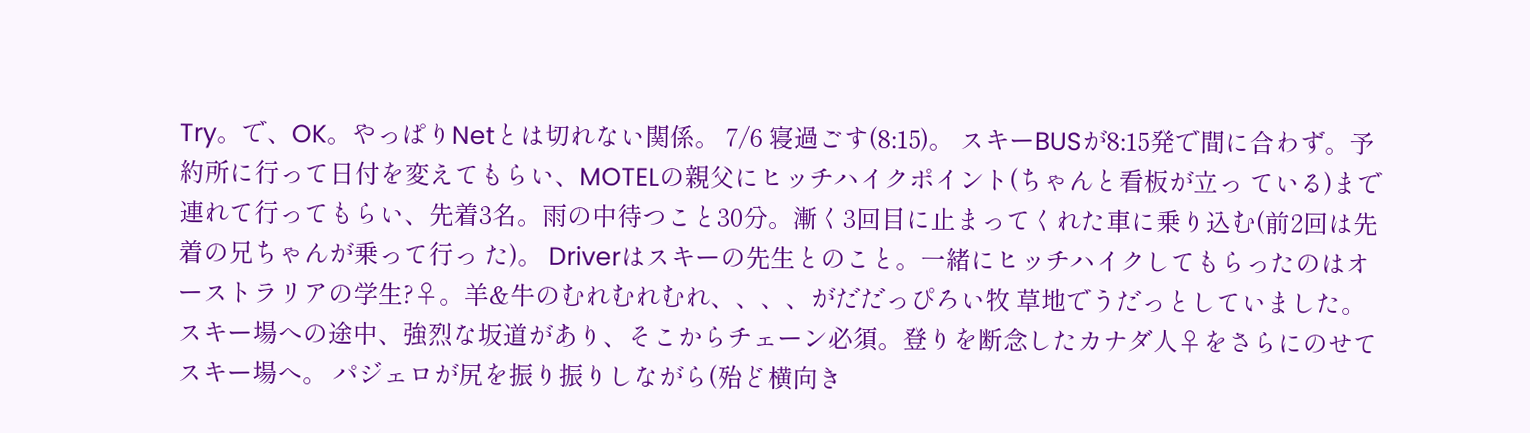Try。で、OK。やっぱりNetとは切れない関係。 7/6 寝過ごす(8:15)。 スキーBUSが8:15発で間に合わず。予約所に行って日付を変えてもらい、MOTELの親父にヒッチハイクポイント(ちゃんと看板が立っ ている)まで連れて行ってもらい、先着3名。雨の中待つこと30分。漸く3回目に止まってくれた車に乗り込む(前2回は先着の兄ちゃんが乗って行っ た)。 Driverはスキーの先生とのこと。一緒にヒッチハイクしてもらったのはオーストラリアの学生?♀。羊&牛のむれむれむれ、、、、がだだっぴろい牧 草地でうだっとしていました。 スキー場への途中、強烈な坂道があり、そこからチェーン必須。登りを断念したカナダ人♀をさらにのせてスキー場へ。 パジェロが尻を振り振りしながら(殆ど横向き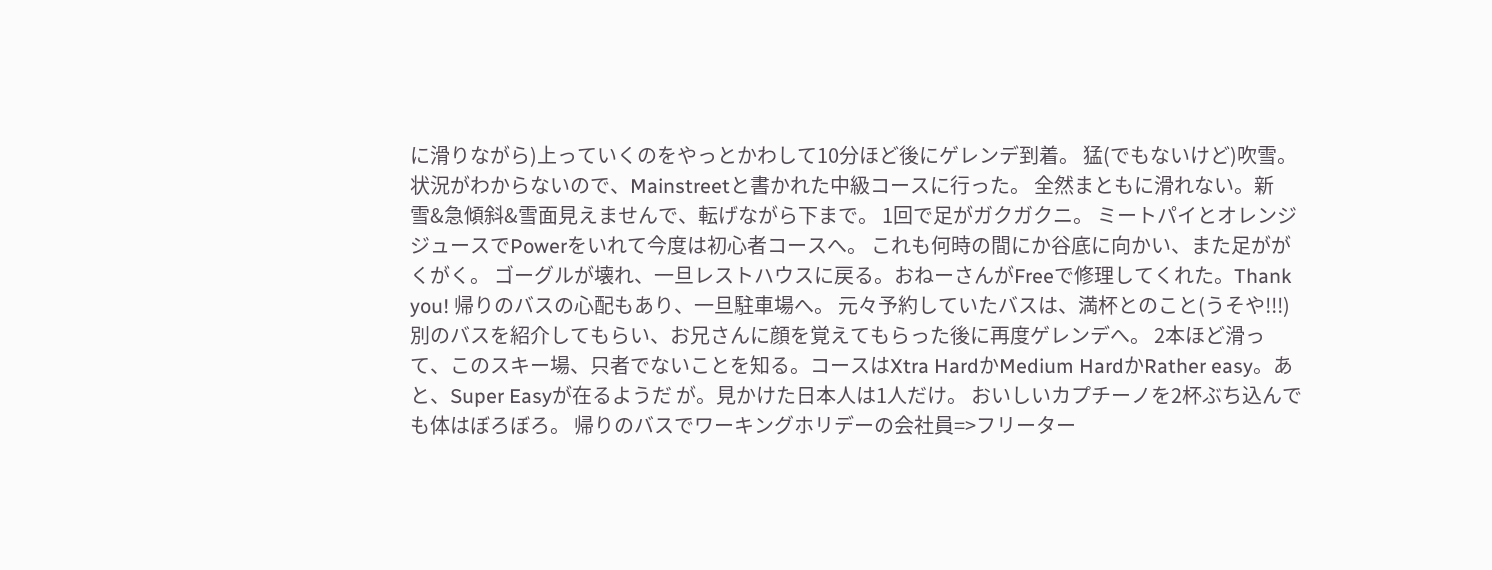に滑りながら)上っていくのをやっとかわして10分ほど後にゲレンデ到着。 猛(でもないけど)吹雪。 状況がわからないので、Mainstreetと書かれた中級コースに行った。 全然まともに滑れない。新雪&急傾斜&雪面見えませんで、転げながら下まで。 1回で足がガクガクニ。 ミートパイとオレンジジュースでPowerをいれて今度は初心者コースへ。 これも何時の間にか谷底に向かい、また足ががくがく。 ゴーグルが壊れ、一旦レストハウスに戻る。おねーさんがFreeで修理してくれた。Thank you! 帰りのバスの心配もあり、一旦駐車場へ。 元々予約していたバスは、満杯とのこと(うそや!!!) 別のバスを紹介してもらい、お兄さんに顔を覚えてもらった後に再度ゲレンデへ。 2本ほど滑って、このスキー場、只者でないことを知る。コースはXtra HardかMedium HardかRather easy。あと、Super Easyが在るようだ が。見かけた日本人は1人だけ。 おいしいカプチーノを2杯ぶち込んでも体はぼろぼろ。 帰りのバスでワーキングホリデーの会社員=>フリーター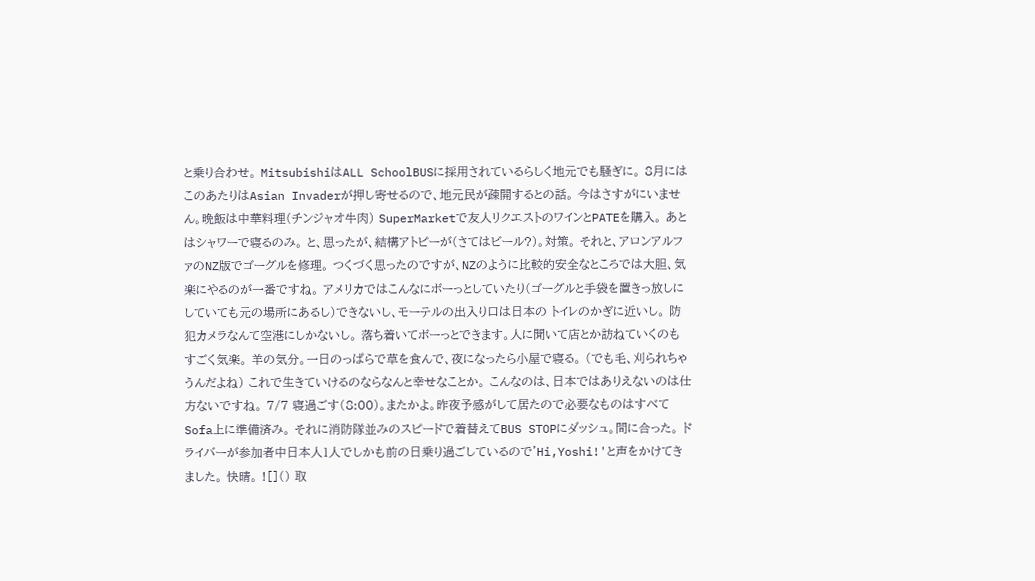と乗り合わせ。 MitsubishiはALL SchoolBUSに採用されているらしく地元でも騒ぎに。 8月にはこのあたりはAsian Invaderが押し寄せるので、地元民が疎開するとの話。 今はさすがにいません。晩飯は中華料理(チンジャオ牛肉) SuperMarketで友人リクエストのワインとPATEを購入。 あとはシャワーで寝るのみ。 と、思ったが、結構アトピーが(さてはビール?)。対策。 それと、アロンアルファのNZ版でゴーグルを修理。 つくづく思ったのですが、NZのように比較的安全なところでは大胆、気楽にやるのが一番ですね。 アメリカではこんなにボーっとしていたり(ゴーグルと手袋を置きっ放しにしていても元の場所にあるし)できないし、モーテルの出入り口は日本の トイレのかぎに近いし。 防犯カメラなんて空港にしかないし。 落ち着いてボーっとできます。人に聞いて店とか訪ねていくのもすごく気楽。 羊の気分。一日のっぱらで草を食んで、夜になったら小屋で寝る。 (でも毛、刈られちゃうんだよね) これで生きていけるのならなんと幸せなことか。 こんなのは、日本ではありえないのは仕方ないですね。 7/7 寝過ごす(8:00)。またかよ。昨夜予感がして居たので必要なものはすべてSofa上に準備済み。 それに消防隊並みのスピードで着替えてBUS STOPにダッシュ。間に合った。 ドライバーが参加者中日本人1人でしかも前の日乗り過ごしているので'Hi,Yoshi!'と声をかけてきました。 快晴。 ![]() 取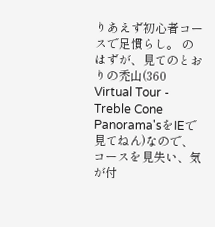りあえず初心者コースで足慣らし。 のはずが、見てのとおりの禿山(360 Virtual Tour - Treble Cone Panorama'sをIEで見てねん)なので、コースを見失い、気が付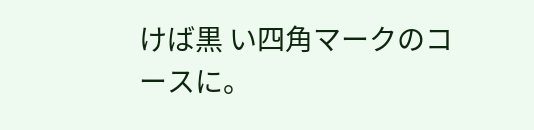けば黒 い四角マークのコースに。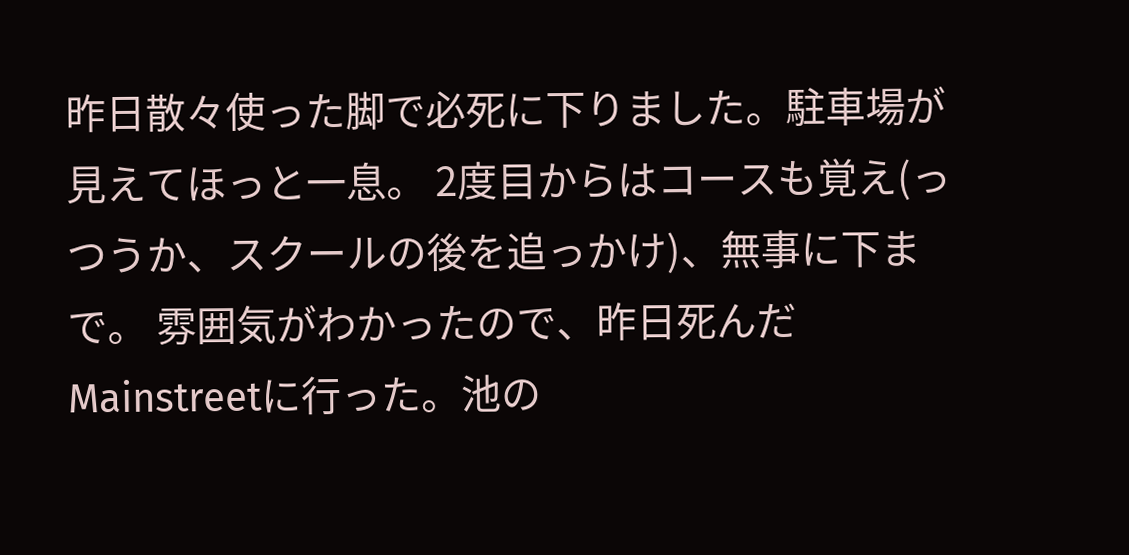昨日散々使った脚で必死に下りました。駐車場が見えてほっと一息。 2度目からはコースも覚え(っつうか、スクールの後を追っかけ)、無事に下まで。 雰囲気がわかったので、昨日死んだMainstreetに行った。池の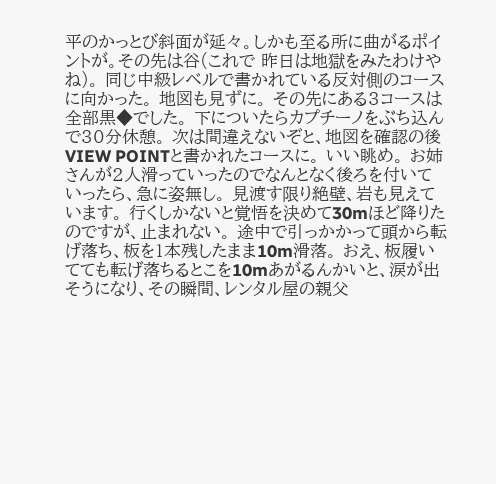平のかっとび斜面が延々。しかも至る所に曲がるポイントが。その先は谷(これで 昨日は地獄をみたわけやね)。 同じ中級レベルで書かれている反対側のコースに向かった。 地図も見ずに。 その先にある3コースは全部黒◆でした。 下についたらカプチーノをぶち込んで30分休憩。 次は間違えないぞと、地図を確認の後VIEW POINTと書かれたコースに。 いい眺め。 お姉さんが2人滑っていったのでなんとなく後ろを付いていったら、急に姿無し。 見渡す限り絶壁、岩も見えています。 行くしかないと覚悟を決めて30mほど降りたのですが、止まれない。 途中で引っかかって頭から転げ落ち、板を1本残したまま10m滑落。 おえ、板履いてても転げ落ちるとこを10mあがるんかいと、涙が出そうになり、その瞬間、レンタル屋の親父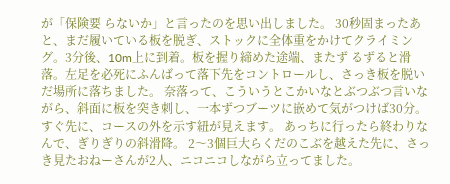が「保険要 らないか」と言ったのを思い出しました。 30秒固まったあと、まだ履いている板を脱ぎ、ストックに全体重をかけてクライミング。3分後、10m上に到着。板を握り締めた途端、またず るずると滑落。左足を必死にふんばって落下先をコントロールし、さっき板を脱いだ場所に落ちました。 奈落って、こういうとこかいなとぶつぶつ言いながら、斜面に板を突き刺し、一本ずつブーツに嵌めて気がつけば30分。 すぐ先に、コースの外を示す紐が見えます。 あっちに行ったら終わりなんで、ぎりぎりの斜滑降。 2〜3個巨大らくだのこぶを越えた先に、さっき見たおねーさんが2人、ニコニコしながら立ってました。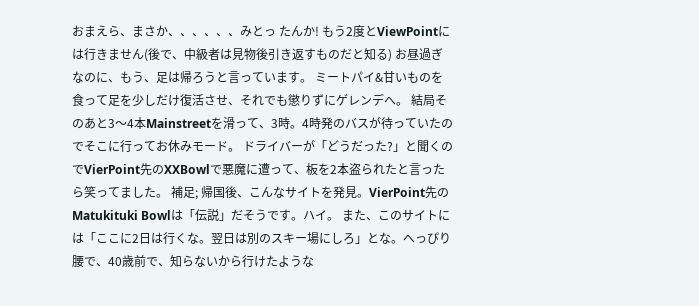おまえら、まさか、、、、、、みとっ たんか! もう2度とViewPointには行きません(後で、中級者は見物後引き返すものだと知る) お昼過ぎなのに、もう、足は帰ろうと言っています。 ミートパイ&甘いものを食って足を少しだけ復活させ、それでも懲りずにゲレンデへ。 結局そのあと3〜4本Mainstreetを滑って、3時。4時発のバスが待っていたのでそこに行ってお休みモード。 ドライバーが「どうだった?」と聞くのでVierPoint先のXXBowlで悪魔に遭って、板を2本盗られたと言ったら笑ってました。 補足; 帰国後、こんなサイトを発見。VierPoint先のMatukituki Bowlは「伝説」だそうです。ハイ。 また、このサイトには「ここに2日は行くな。翌日は別のスキー場にしろ」とな。へっぴり腰で、40歳前で、知らないから行けたような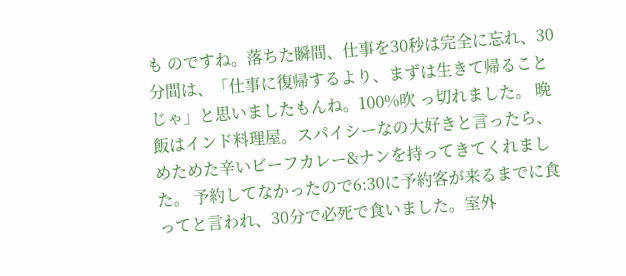も のですね。落ちた瞬間、仕事を30秒は完全に忘れ、30分間は、「仕事に復帰するより、まずは生きて帰ることじゃ」と思いましたもんね。100%吹 っ切れました。 晩飯はインド料理屋。スパイシーなの大好きと言ったら、めためた辛いビーフカレー&ナンを持ってきてくれました。 予約してなかったので6:30に予約客が来るまでに食ってと言われ、30分で必死で食いました。室外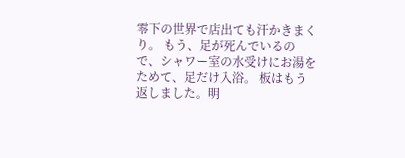零下の世界で店出ても汗かきまくり。 もう、足が死んでいるので、シャワー室の水受けにお湯をためて、足だけ入浴。 板はもう返しました。明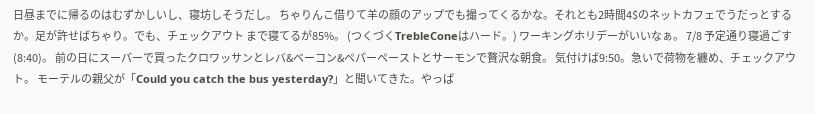日昼までに帰るのはむずかしいし、寝坊しそうだし。 ちゃりんこ借りて羊の顔のアップでも撮ってくるかな。それとも2時間4$のネットカフェでうだっとするか。足が許せばちゃり。でも、チェックアウト まで寝てるが85%。 (つくづくTrebleConeはハード。) ワーキングホリデーがいいなぁ。 7/8 予定通り寝過ごす(8:40)。 前の日にスーパーで買ったクロワッサンとレバ&ベーコン&ペパーペーストとサーモンで贅沢な朝食。 気付けば9:50。急いで荷物を纏め、チェックアウト。 モーテルの親父が「Could you catch the bus yesterday?」と聞いてきた。やっぱ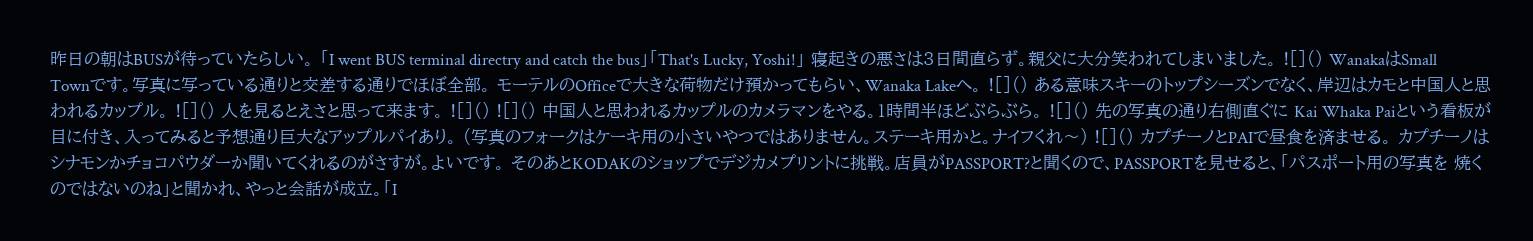昨日の朝はBUSが待っていたらしい。 「I went BUS terminal directry and catch the bus」「That's Lucky, Yoshi!」 寝起きの悪さは3日間直らず。親父に大分笑われてしまいました。 ![]() WanakaはSmall Townです。写真に写っている通りと交差する通りでほぼ全部。 モーテルのOfficeで大きな荷物だけ預かってもらい、Wanaka Lakeへ。 ![]() ある意味スキーのトップシーズンでなく、岸辺はカモと中国人と思われるカップル。 ![]() 人を見るとえさと思って来ます。 ![]() ![]() 中国人と思われるカップルのカメラマンをやる。1時間半ほどぶらぶら。 ![]() 先の写真の通り右側直ぐに Kai Whaka Paiという看板が目に付き、入ってみると予想通り巨大なアップルパイあり。 (写真のフォークはケーキ用の小さいやつではありません。ステーキ用かと。ナイフくれ〜) ![]() カプチーノとPAIで昼食を済ませる。 カプチーノはシナモンかチョコパウダーか聞いてくれるのがさすが。よいです。 そのあとKODAKのショップでデジカメプリントに挑戦。店員がPASSPORT?と聞くので、PASSPORTを見せると、「パスポート用の写真を 焼くのではないのね」と聞かれ、やっと会話が成立。「I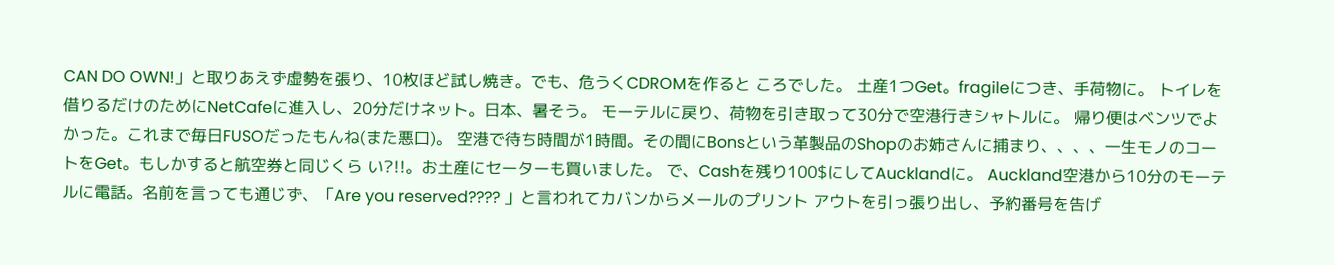CAN DO OWN!」と取りあえず虚勢を張り、10枚ほど試し焼き。でも、危うくCDROMを作ると ころでした。 土産1つGet。fragileにつき、手荷物に。 トイレを借りるだけのためにNetCafeに進入し、20分だけネット。日本、暑そう。 モーテルに戻り、荷物を引き取って30分で空港行きシャトルに。 帰り便はベンツでよかった。これまで毎日FUSOだったもんね(また悪口)。 空港で待ち時間が1時間。その間にBonsという革製品のShopのお姉さんに捕まり、、、、一生モノのコートをGet。もしかすると航空券と同じくら い?!!。お土産にセーターも買いました。 で、Cashを残り100$にしてAucklandに。 Auckland空港から10分のモーテルに電話。名前を言っても通じず、「Are you reserved???? 」と言われてカバンからメールのプリント アウトを引っ張り出し、予約番号を告げ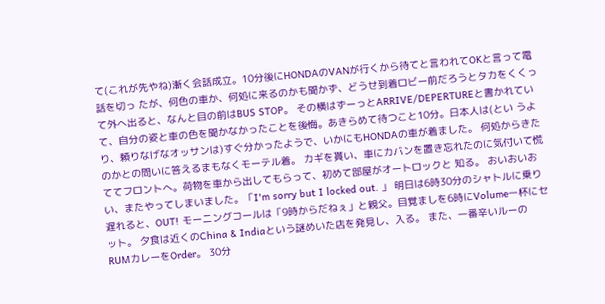て(これが先やね)漸く会話成立。10分後にHONDAのVANが行くから待てと言われてOKと言って電話を切っ たが、何色の車か、何処に来るのかも聞かず、どうせ到着ロビー前だろうとタカをくくって外へ出ると、なんと目の前はBUS STOP。 その横はずーっとARRIVE/DEPERTUREと書かれていて、自分の姿と車の色を聞かなかったことを後悔。あきらめて待つこと10分。日本人は(とい うより、頼りなげなオッサンは)すぐ分かったようで、いかにもHONDAの車が着ました。 何処からきたのかとの問いに答えるまもなくモーテル着。 カギを貰い、車にカバンを置き忘れたのに気付いて慌ててフロントへ。荷物を車から出してもらって、初めて部屋がオートロックと 知る。 おいおいおい、またやってしまいました。「I'm sorry but I locked out. 」 明日は6時30分のシャトルに乗り遅れると、OUT! モーニングコールは「9時からだねぇ」と親父。目覚ましを6時にVolume一杯にセット。 夕食は近くのChina & Indiaという謎めいた店を発見し、入る。 また、一番辛いルーのRUMカレーをOrder。 30分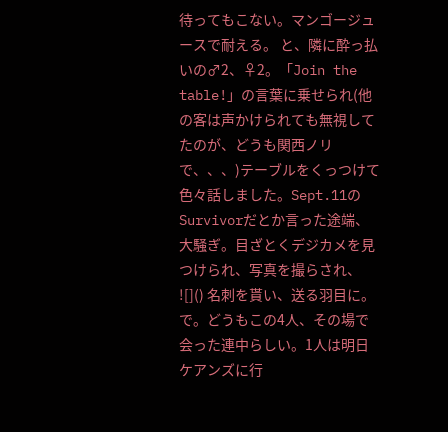待ってもこない。マンゴージュースで耐える。 と、隣に酔っ払いの♂2、♀2。「Join the table!」の言葉に乗せられ(他の客は声かけられても無視してたのが、どうも関西ノリ で、、、)テーブルをくっつけて色々話しました。Sept.11のSurvivorだとか言った途端、大騒ぎ。目ざとくデジカメを見つけられ、写真を撮らされ、 ![]() 名刺を貰い、送る羽目に。で。どうもこの4人、その場で会った連中らしい。1人は明日ケアンズに行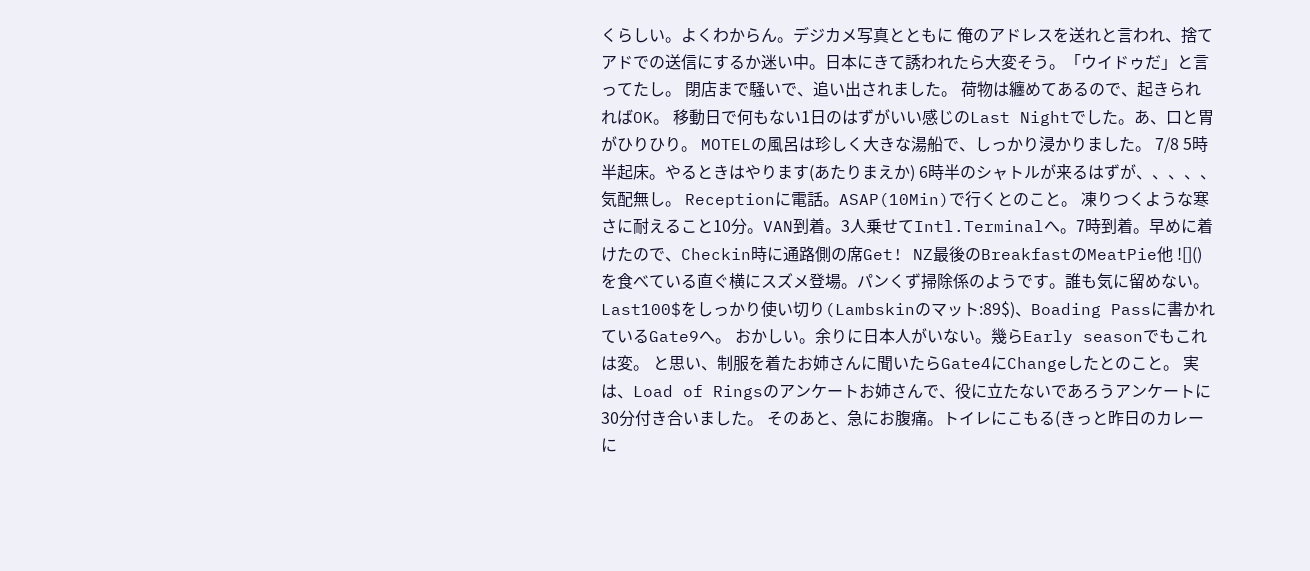くらしい。よくわからん。デジカメ写真とともに 俺のアドレスを送れと言われ、捨てアドでの送信にするか迷い中。日本にきて誘われたら大変そう。「ウイドゥだ」と言ってたし。 閉店まで騒いで、追い出されました。 荷物は纏めてあるので、起きられればOK。 移動日で何もない1日のはずがいい感じのLast Nightでした。あ、口と胃がひりひり。 MOTELの風呂は珍しく大きな湯船で、しっかり浸かりました。 7/8 5時半起床。やるときはやります(あたりまえか) 6時半のシャトルが来るはずが、、、、、気配無し。 Receptionに電話。ASAP(10Min)で行くとのこと。 凍りつくような寒さに耐えること10分。VAN到着。3人乗せてIntl.Terminalへ。7時到着。早めに着けたので、Checkin時に通路側の席Get! NZ最後のBreakfastのMeatPie他 ![]() を食べている直ぐ横にスズメ登場。パンくず掃除係のようです。誰も気に留めない。 Last100$をしっかり使い切り(Lambskinのマット:89$)、Boading Passに書かれているGate9へ。 おかしい。余りに日本人がいない。幾らEarly seasonでもこれは変。 と思い、制服を着たお姉さんに聞いたらGate4にChangeしたとのこと。 実は、Load of Ringsのアンケートお姉さんで、役に立たないであろうアンケートに30分付き合いました。 そのあと、急にお腹痛。トイレにこもる(きっと昨日のカレーに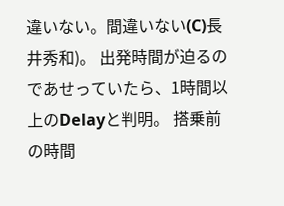違いない。間違いない(C)長井秀和)。 出発時間が迫るのであせっていたら、1時間以上のDelayと判明。 搭乗前の時間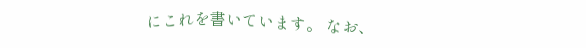にこれを書いています。 なお、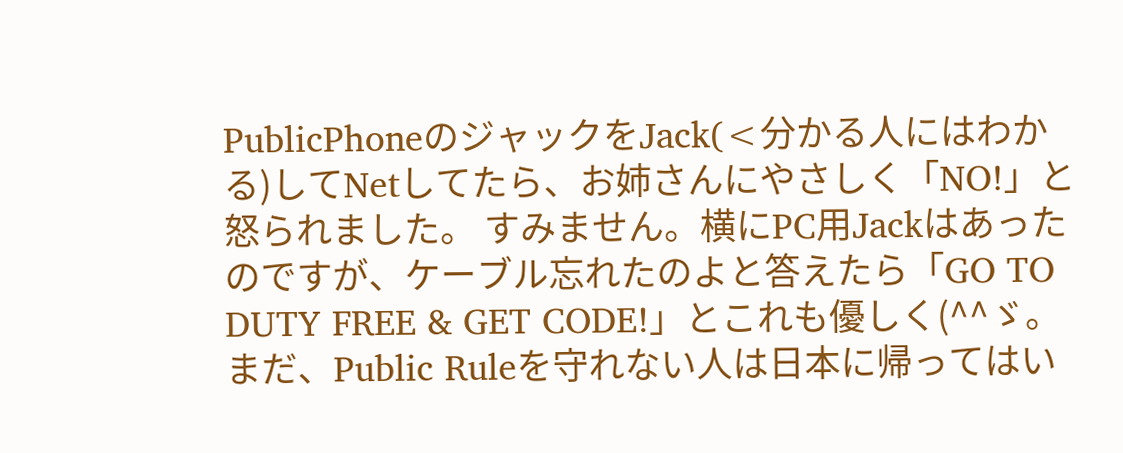PublicPhoneのジャックをJack(<分かる人にはわかる)してNetしてたら、お姉さんにやさしく「NO!」と怒られました。 すみません。横にPC用Jackはあったのですが、ケーブル忘れたのよと答えたら「GO TO DUTY FREE & GET CODE!」とこれも優しく(^^ゞ。 まだ、Public Ruleを守れない人は日本に帰ってはい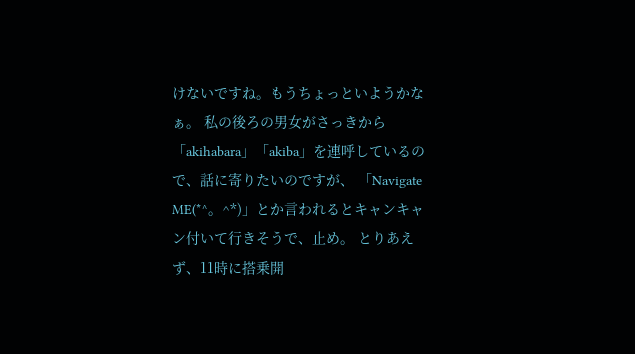けないですね。もうちょっといようかなぁ。 私の後ろの男女がさっきから「akihabara」「akiba」を連呼しているので、話に寄りたいのですが、 「Navigate ME(*^。^*)」とか言われるとキャンキャン付いて行きそうで、止め。 とりあえず、11時に搭乗開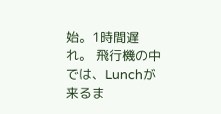始。1時間遅れ。 飛行機の中では、Lunchが来るま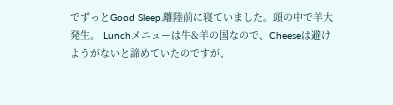でずっとGood Sleep.離陸前に寝ていました。頭の中で羊大発生。 Lunchメニューは牛&羊の国なので、Cheeseは避けようがないと諦めていたのですが、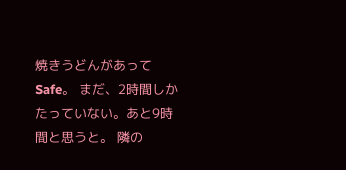焼きうどんがあってSafe。 まだ、2時間しかたっていない。あと9時間と思うと。 隣の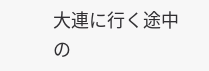大連に行く途中の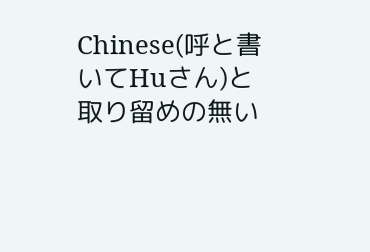Chinese(呼と書いてHuさん)と取り留めの無い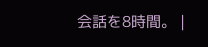会話を8時間。 |